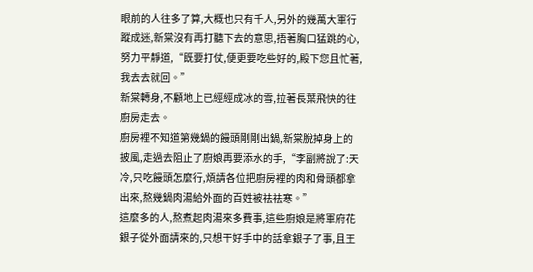眼前的人往多了算,大概也只有千人,另外的幾萬大軍行蹤成迷,新棠沒有再打聽下去的意思,捂著胸口猛跳的心,努力平靜道,“既要打仗,便更要吃些好的,殿下您且忙著,我去去就回。”
新棠轉身,不顧地上已經經成冰的雪,拉著長葉飛快的往廚房走去。
廚房裡不知道第幾鍋的饅頭剛剛出鍋,新棠脫掉身上的披風,走過去阻止了廚娘再要添水的手,“李副將說了:天冷,只吃饅頭怎麼行,煩請各位把廚房裡的肉和骨頭都拿出來,熬幾鍋肉湯給外面的百姓被祛祛寒。”
這麼多的人,熬煮起肉湯來多費事,這些廚娘是將軍府花銀子從外面請來的,只想干好手中的話拿銀子了事,且王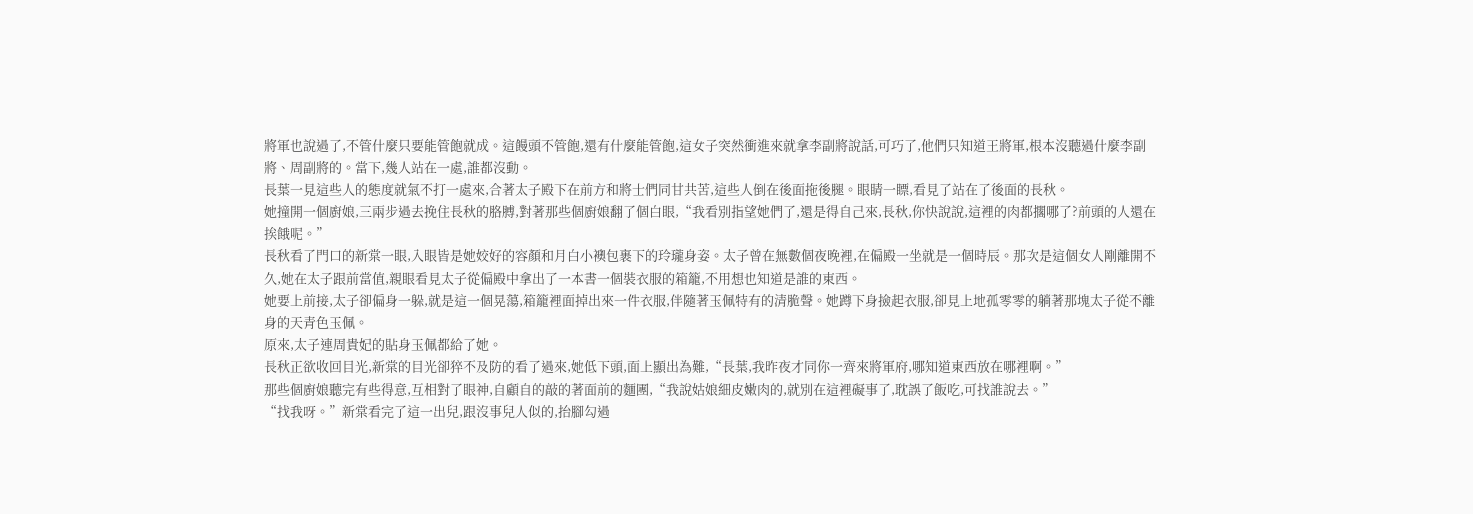將軍也說過了,不管什麼只要能管飽就成。這饅頭不管飽,還有什麼能管飽,這女子突然衝進來就拿李副將說話,可巧了,他們只知道王將軍,根本沒聽過什麼李副將、周副將的。當下,幾人站在一處,誰都沒動。
長葉一見這些人的態度就氣不打一處來,合著太子殿下在前方和將士們同甘共苦,這些人倒在後面拖後腿。眼睛一瞟,看見了站在了後面的長秋。
她撞開一個廚娘,三兩步過去挽住長秋的胳膊,對著那些個廚娘翻了個白眼,“我看別指望她們了,還是得自己來,長秋,你快說說,這裡的肉都擱哪了?前頭的人還在挨餓呢。”
長秋看了門口的新棠一眼,入眼皆是她姣好的容顏和月白小襖包裹下的玲瓏身姿。太子曾在無數個夜晚裡,在偏殿一坐就是一個時辰。那次是這個女人剛離開不久,她在太子跟前當值,親眼看見太子從偏殿中拿出了一本書一個裝衣服的箱籠,不用想也知道是誰的東西。
她要上前接,太子卻偏身一躲,就是這一個晃蕩,箱籠裡面掉出來一件衣服,伴隨著玉佩特有的清脆聲。她蹲下身撿起衣服,卻見上地孤零零的躺著那塊太子從不離身的天青色玉佩。
原來,太子連周貴妃的貼身玉佩都給了她。
長秋正欲收回目光,新棠的目光卻猝不及防的看了過來,她低下頭,面上顯出為難,“長葉,我昨夜才同你一齊來將軍府,哪知道東西放在哪裡啊。”
那些個廚娘聽完有些得意,互相對了眼神,自顧自的敲的著面前的麵團,“我說姑娘細皮嫩肉的,就別在這裡礙事了,耽誤了飯吃,可找誰說去。”
“找我呀。”新棠看完了這一出兒,跟沒事兒人似的,抬腳勾過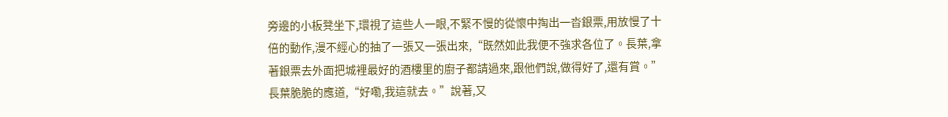旁邊的小板凳坐下,環視了這些人一眼,不緊不慢的從懷中掏出一沓銀票,用放慢了十倍的動作,漫不經心的抽了一張又一張出來,“既然如此我便不強求各位了。長葉,拿著銀票去外面把城裡最好的酒樓里的廚子都請過來,跟他們說,做得好了,還有賞。”
長葉脆脆的應道,“好嘞,我這就去。”說著,又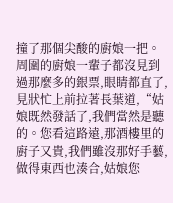撞了那個尖酸的廚娘一把。周圍的廚娘一輩子都沒見到過那麼多的銀票,眼睛都直了,見狀忙上前拉著長葉道,“姑娘既然發話了,我們當然是聽的。您看這路遠,那酒樓里的廚子又貴,我們雖沒那好手藝,做得東西也湊合,姑娘您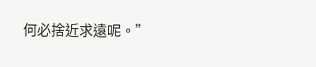何必捨近求遠呢。”